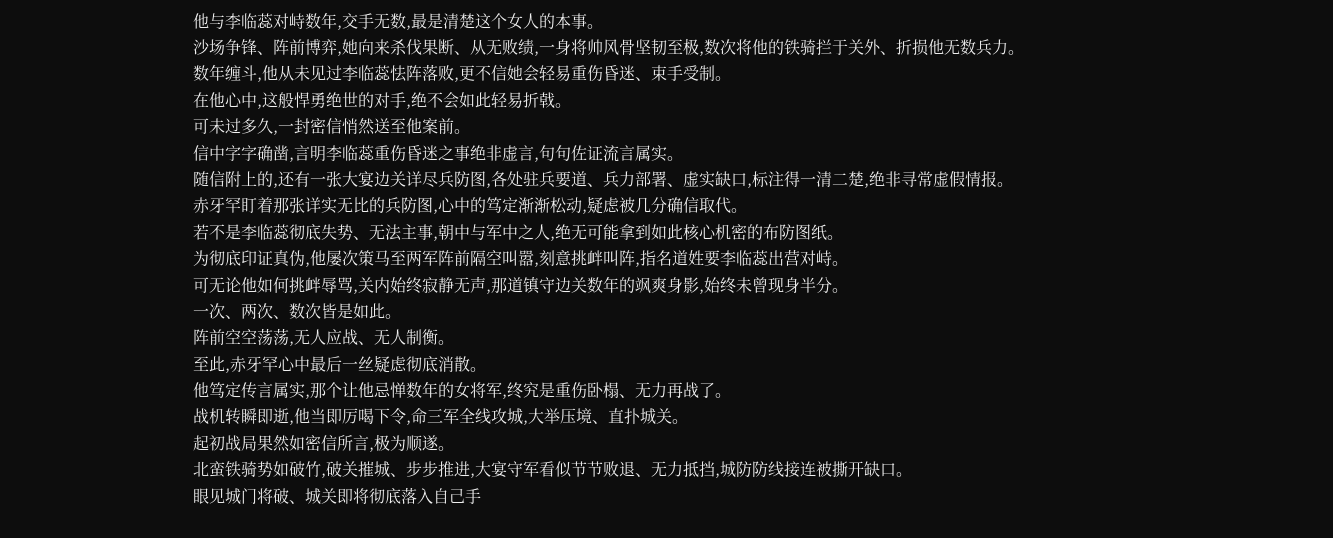他与李临蕊对峙数年,交手无数,最是清楚这个女人的本事。
沙场争锋、阵前博弈,她向来杀伐果断、从无败绩,一身将帅风骨坚韧至极,数次将他的铁骑拦于关外、折损他无数兵力。
数年缠斗,他从未见过李临蕊怯阵落败,更不信她会轻易重伤昏迷、束手受制。
在他心中,这般悍勇绝世的对手,绝不会如此轻易折戟。
可未过多久,一封密信悄然送至他案前。
信中字字确凿,言明李临蕊重伤昏迷之事绝非虚言,句句佐证流言属实。
随信附上的,还有一张大宴边关详尽兵防图,各处驻兵要道、兵力部署、虚实缺口,标注得一清二楚,绝非寻常虚假情报。
赤牙罕盯着那张详实无比的兵防图,心中的笃定渐渐松动,疑虑被几分确信取代。
若不是李临蕊彻底失势、无法主事,朝中与军中之人,绝无可能拿到如此核心机密的布防图纸。
为彻底印证真伪,他屡次策马至两军阵前隔空叫嚣,刻意挑衅叫阵,指名道姓要李临蕊出营对峙。
可无论他如何挑衅辱骂,关内始终寂静无声,那道镇守边关数年的飒爽身影,始终未曾现身半分。
一次、两次、数次皆是如此。
阵前空空荡荡,无人应战、无人制衡。
至此,赤牙罕心中最后一丝疑虑彻底消散。
他笃定传言属实,那个让他忌惮数年的女将军,终究是重伤卧榻、无力再战了。
战机转瞬即逝,他当即厉喝下令,命三军全线攻城,大举压境、直扑城关。
起初战局果然如密信所言,极为顺遂。
北蛮铁骑势如破竹,破关摧城、步步推进,大宴守军看似节节败退、无力抵挡,城防防线接连被撕开缺口。
眼见城门将破、城关即将彻底落入自己手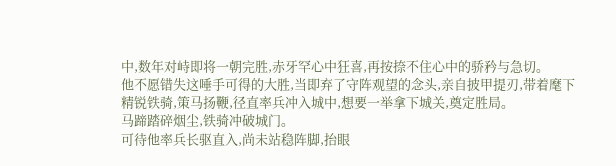中,数年对峙即将一朝完胜,赤牙罕心中狂喜,再按捺不住心中的骄矜与急切。
他不愿错失这唾手可得的大胜,当即弃了守阵观望的念头,亲自披甲提刃,带着麾下精锐铁骑,策马扬鞭,径直率兵冲入城中,想要一举拿下城关,奠定胜局。
马蹄踏碎烟尘,铁骑冲破城门。
可待他率兵长驱直入,尚未站稳阵脚,抬眼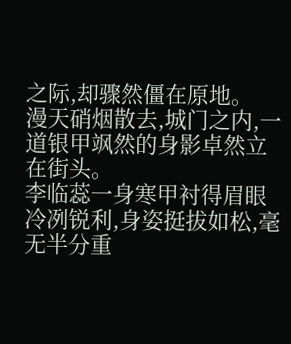之际,却骤然僵在原地。
漫天硝烟散去,城门之内,一道银甲飒然的身影卓然立在街头。
李临蕊一身寒甲衬得眉眼冷冽锐利,身姿挺拔如松,毫无半分重